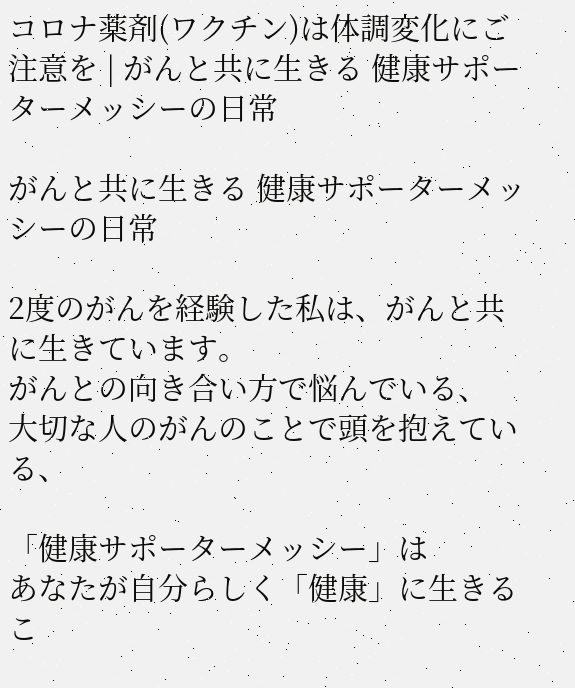コロナ薬剤(ワクチン)は体調変化にご注意を | がんと共に生きる 健康サポーターメッシーの日常

がんと共に生きる 健康サポーターメッシーの日常

2度のがんを経験した私は、がんと共に生きています。
がんとの向き合い方で悩んでいる、
大切な人のがんのことで頭を抱えている、

「健康サポーターメッシー」は
あなたが自分らしく「健康」に生きるこ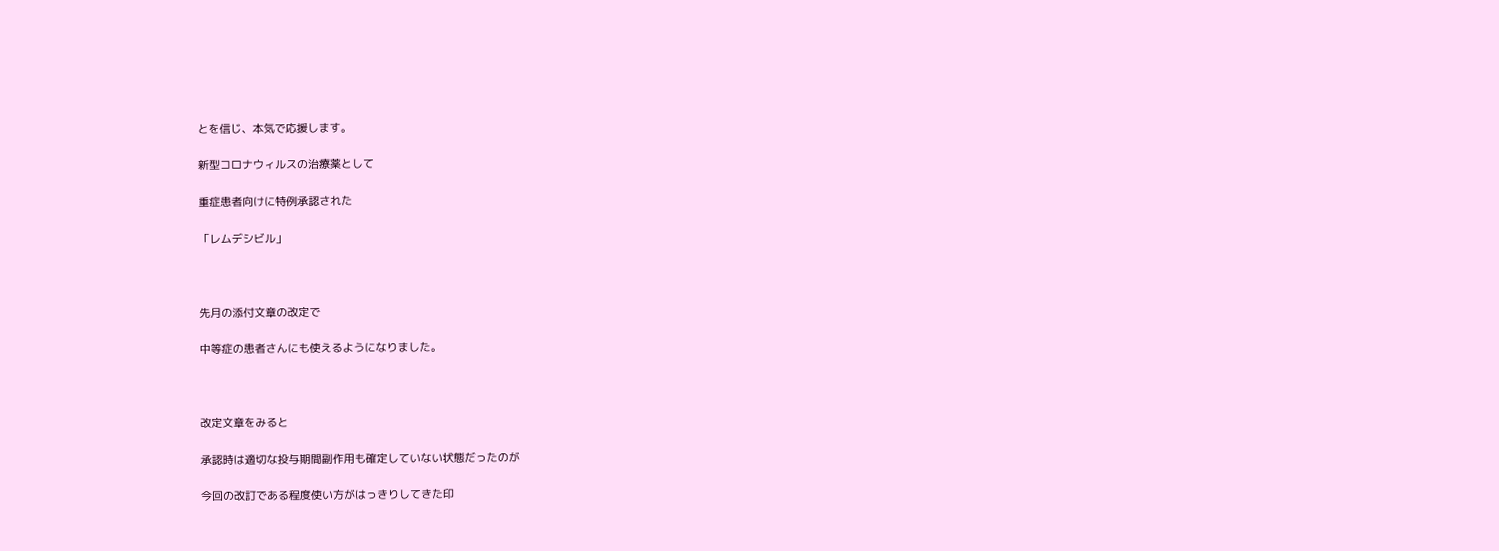とを信じ、本気で応援します。

新型コロナウィルスの治療薬として

重症患者向けに特例承認された

「レムデシビル」



先月の添付文章の改定で

中等症の患者さんにも使えるようになりました。



改定文章をみると

承認時は適切な投与期間副作用も確定していない状態だったのが

今回の改訂である程度使い方がはっきりしてきた印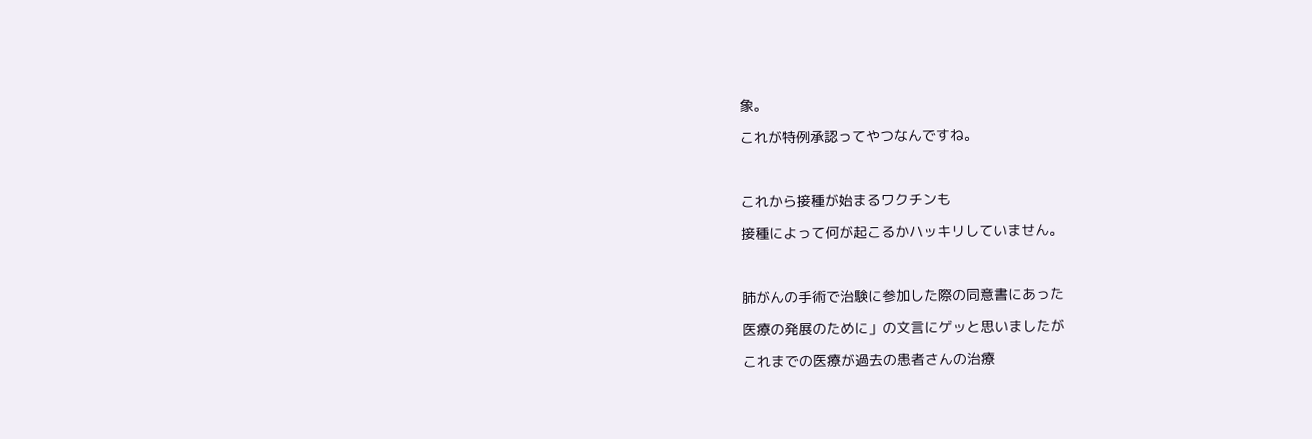象。

これが特例承認ってやつなんですね。



これから接種が始まるワクチンも

接種によって何が起こるかハッキリしていません。



肺がんの手術で治験に参加した際の同意書にあった

医療の発展のために」の文言にゲッと思いましたが

これまでの医療が過去の患者さんの治療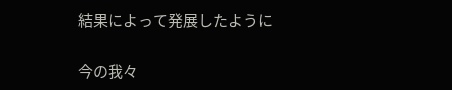結果によって発展したように

今の我々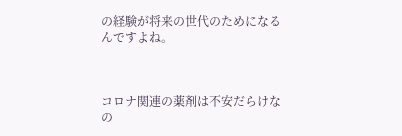の経験が将来の世代のためになるんですよね。



コロナ関連の薬剤は不安だらけなの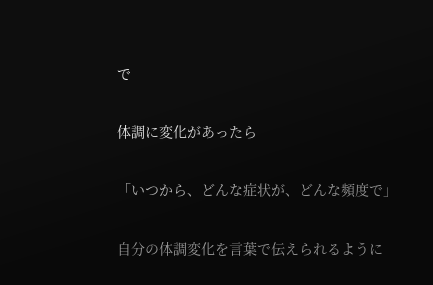で

体調に変化があったら

「いつから、どんな症状が、どんな頻度で」

自分の体調変化を言葉で伝えられるように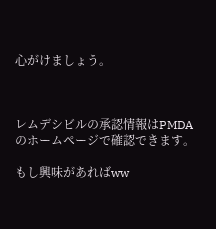心がけましょう。



レムデシビルの承認情報はPMDAのホームページで確認できます。

もし興味があればww